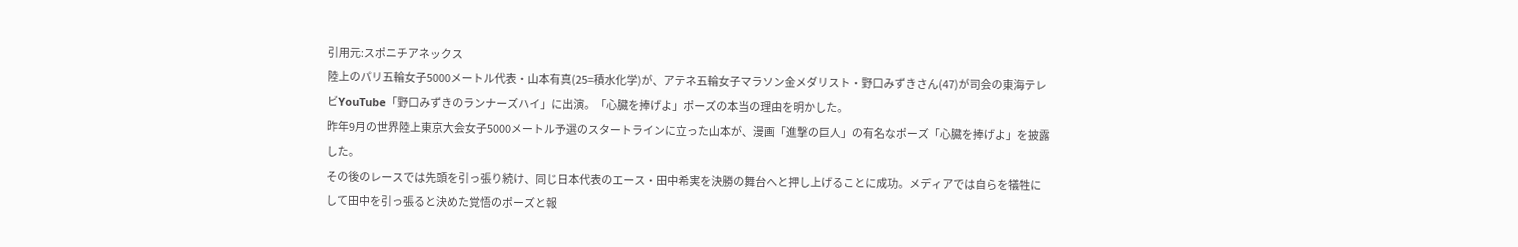引用元:スポニチアネックス
陸上のパリ五輪女子5000メートル代表・山本有真(25=積水化学)が、アテネ五輪女子マラソン金メダリスト・野口みずきさん(47)が司会の東海テレビYouTube「野口みずきのランナーズハイ」に出演。「心臓を捧げよ」ポーズの本当の理由を明かした。
昨年9月の世界陸上東京大会女子5000メートル予選のスタートラインに立った山本が、漫画「進撃の巨人」の有名なポーズ「心臓を捧げよ」を披露した。
その後のレースでは先頭を引っ張り続け、同じ日本代表のエース・田中希実を決勝の舞台へと押し上げることに成功。メディアでは自らを犠牲にして田中を引っ張ると決めた覚悟のポーズと報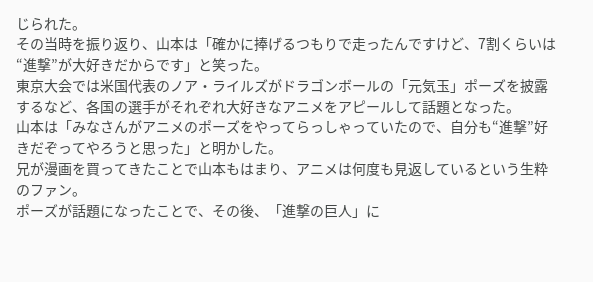じられた。
その当時を振り返り、山本は「確かに捧げるつもりで走ったんですけど、7割くらいは“進撃”が大好きだからです」と笑った。
東京大会では米国代表のノア・ライルズがドラゴンボールの「元気玉」ポーズを披露するなど、各国の選手がそれぞれ大好きなアニメをアピールして話題となった。
山本は「みなさんがアニメのポーズをやってらっしゃっていたので、自分も“進撃”好きだぞってやろうと思った」と明かした。
兄が漫画を買ってきたことで山本もはまり、アニメは何度も見返しているという生粋のファン。
ポーズが話題になったことで、その後、「進撃の巨人」に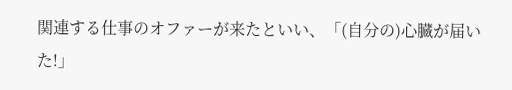関連する仕事のオファーが来たといい、「(自分の)心臓が届いた!」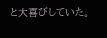と大喜びしていた。